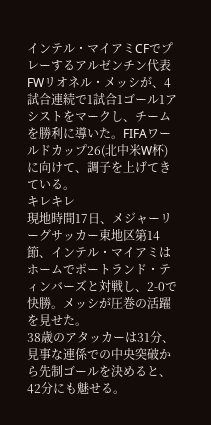インテル・マイアミCFでプレーするアルゼンチン代表FWリオネル・メッシが、4試合連続で1試合1ゴール1アシストをマークし、チームを勝利に導いた。FIFAワールドカップ26(北中米W杯)に向けて、調子を上げてきている。
キレキレ
現地時間17日、メジャーリーグサッカー東地区第14節、インテル・マイアミはホームでポートランド・ティンバーズと対戦し、2-0で快勝。メッシが圧巻の活躍を見せた。
38歳のアタッカーは31分、見事な連係での中央突破から先制ゴールを決めると、42分にも魅せる。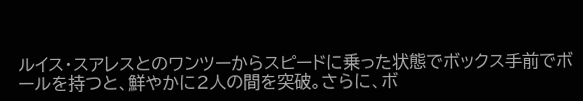ルイス・スアレスとのワンツーからスピードに乗った状態でボックス手前でボールを持つと、鮮やかに2人の間を突破。さらに、ボ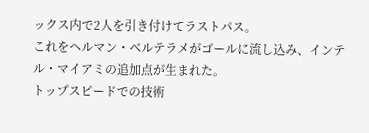ックス内で2人を引き付けてラストパス。
これをヘルマン・ベルテラメがゴールに流し込み、インテル・マイアミの追加点が生まれた。
トップスピードでの技術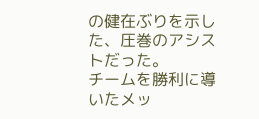の健在ぶりを示した、圧巻のアシストだった。
チームを勝利に導いたメッ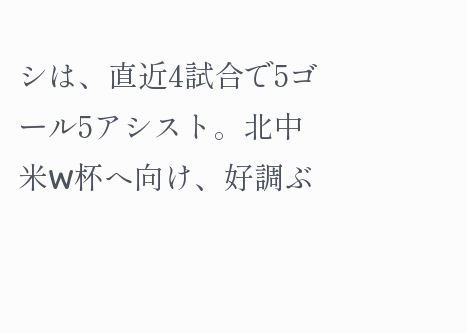シは、直近4試合で5ゴール5アシスト。北中米W杯へ向け、好調ぶ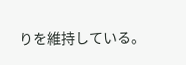りを維持している。